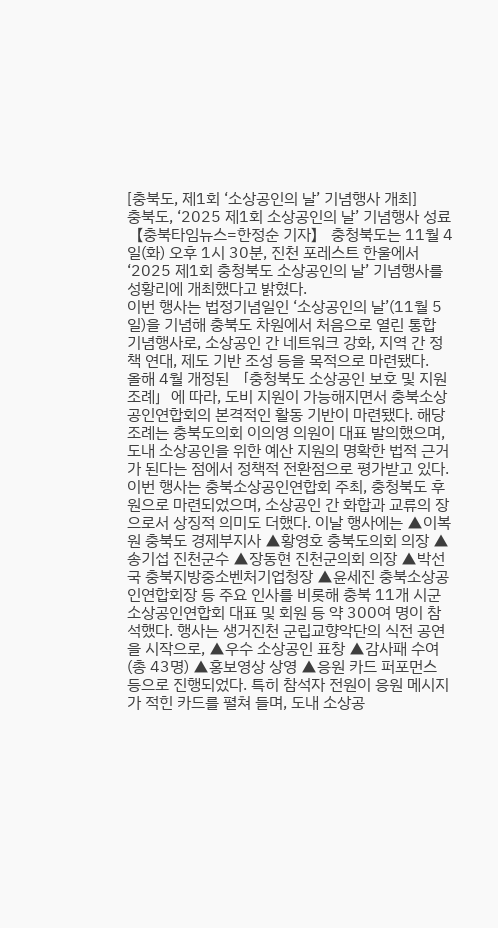[충북도, 제1회 ‘소상공인의 날’ 기념행사 개최]
충북도, ‘2025 제1회 소상공인의 날’ 기념행사 성료
【충북타임뉴스=한정순 기자】 충청북도는 11월 4일(화) 오후 1시 30분, 진천 포레스트 한울에서 ‘2025 제1회 충청북도 소상공인의 날’ 기념행사를 성황리에 개최했다고 밝혔다.
이번 행사는 법정기념일인 ‘소상공인의 날’(11월 5일)을 기념해 충북도 차원에서 처음으로 열린 통합 기념행사로, 소상공인 간 네트워크 강화, 지역 간 정책 연대, 제도 기반 조성 등을 목적으로 마련됐다.
올해 4월 개정된 「충청북도 소상공인 보호 및 지원 조례」에 따라, 도비 지원이 가능해지면서 충북소상공인연합회의 본격적인 활동 기반이 마련됐다. 해당 조례는 충북도의회 이의영 의원이 대표 발의했으며, 도내 소상공인을 위한 예산 지원의 명확한 법적 근거가 된다는 점에서 정책적 전환점으로 평가받고 있다. 이번 행사는 충북소상공인연합회 주최, 충청북도 후원으로 마련되었으며, 소상공인 간 화합과 교류의 장으로서 상징적 의미도 더했다. 이날 행사에는 ▲이복원 충북도 경제부지사 ▲황영호 충북도의회 의장 ▲송기섭 진천군수 ▲장동현 진천군의회 의장 ▲박선국 충북지방중소벤처기업청장 ▲윤세진 충북소상공인연합회장 등 주요 인사를 비롯해 충북 11개 시군 소상공인연합회 대표 및 회원 등 약 300여 명이 참석했다. 행사는 생거진천 군립교향악단의 식전 공연을 시작으로, ▲우수 소상공인 표창 ▲감사패 수여(총 43명) ▲홍보영상 상영 ▲응원 카드 퍼포먼스 등으로 진행되었다. 특히 참석자 전원이 응원 메시지가 적힌 카드를 펼쳐 들며, 도내 소상공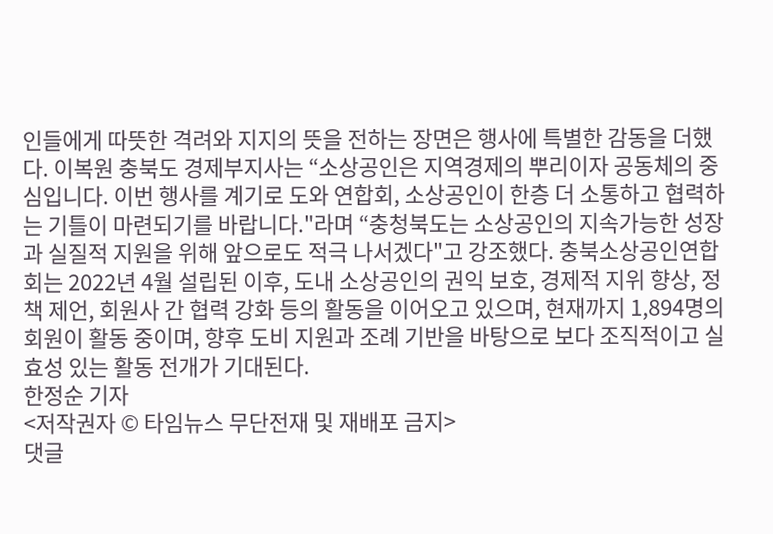인들에게 따뜻한 격려와 지지의 뜻을 전하는 장면은 행사에 특별한 감동을 더했다. 이복원 충북도 경제부지사는 “소상공인은 지역경제의 뿌리이자 공동체의 중심입니다. 이번 행사를 계기로 도와 연합회, 소상공인이 한층 더 소통하고 협력하는 기틀이 마련되기를 바랍니다."라며 “충청북도는 소상공인의 지속가능한 성장과 실질적 지원을 위해 앞으로도 적극 나서겠다"고 강조했다. 충북소상공인연합회는 2022년 4월 설립된 이후, 도내 소상공인의 권익 보호, 경제적 지위 향상, 정책 제언, 회원사 간 협력 강화 등의 활동을 이어오고 있으며, 현재까지 1,894명의 회원이 활동 중이며, 향후 도비 지원과 조례 기반을 바탕으로 보다 조직적이고 실효성 있는 활동 전개가 기대된다.
한정순 기자
<저작권자 © 타임뉴스 무단전재 및 재배포 금지>
댓글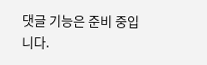댓글 기능은 준비 중입니다.